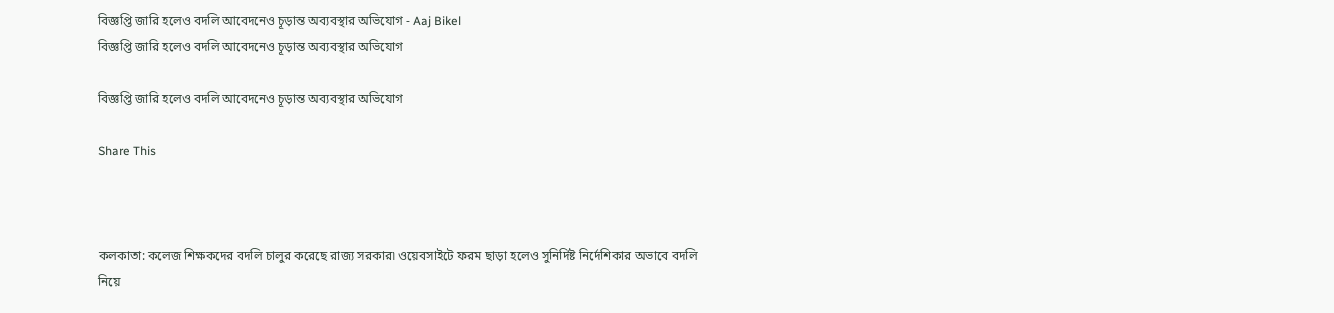বিজ্ঞপ্তি জারি হলেও বদলি আবেদনেও চূড়ান্ত অব্যবস্থার অভিযোগ - Aaj Bikel
বিজ্ঞপ্তি জারি হলেও বদলি আবেদনেও চূড়ান্ত অব্যবস্থার অভিযোগ

বিজ্ঞপ্তি জারি হলেও বদলি আবেদনেও চূড়ান্ত অব্যবস্থার অভিযোগ

Share This



কলকাতা: কলেজ শিক্ষকদের বদলি চালুর করেছে রাজ্য সরকার৷ ওয়েবসাইটে ফরম ছাড়া হলেও সুনির্দিষ্ট নির্দেশিকার অভাবে বদলি নিয়ে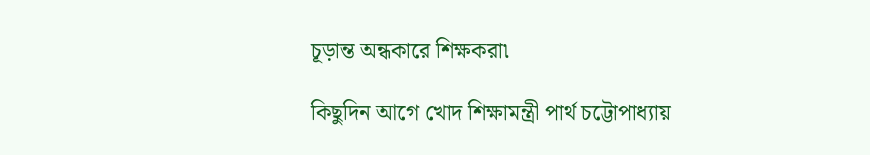চূড়ান্ত অন্ধকারে শিক্ষকরা৷

কিছুদিন আগে খোদ শিক্ষামন্ত্রী পার্থ চট্টোপাধ্যায়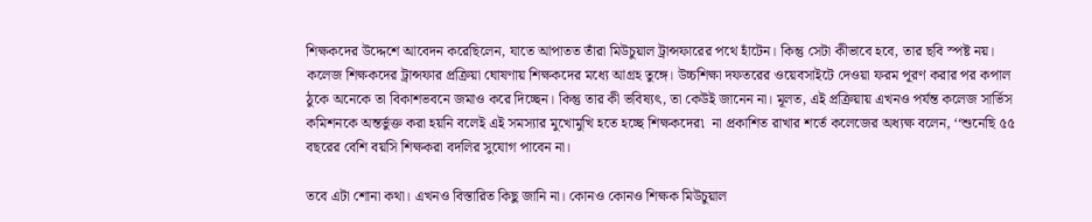শিক্ষকদের উদ্দেশে আবেদন করেছিলেন, যাতে আপাতত তাঁরা মিউচুয়াল ট্রান্সফারের পথে হাঁটেন। কিন্তু সেটা কীভাবে হবে, তার ছবি স্পষ্ট নয়। কলেজ শিক্ষকদের ট্রান্সফার প্রক্রিয়া ঘোষণায় শিক্ষকদের মধ্যে আগ্রহ তুঙ্গে। উচ্চশিক্ষা দফতরের ওয়েবসাইটে দেওয়া ফরম পূরণ করার পর কপাল ঠুকে অনেকে তা বিকাশভবনে জমাও করে দিচ্ছেন। কিন্তু তার কী ভবিষ্যৎ, তা কেউই জানেন না। মূলত, এই প্রক্রিয়ায় এখনও পর্যন্ত কলেজ সার্ভিস কমিশনকে অন্তর্ভুক্ত করা হয়নি বলেই এই সমস্যার মুখোমুখি হতে হচ্ছে শিক্ষকদের৷  না প্রকাশিত রাখার শর্তে কলেজের অধ্যক্ষ বলেন, ‘‘শুনেছি ৫৫ বছরের বেশি বয়সি শিক্ষকরা বদলির সুযোগ পাবেন না।

তবে এটা শোনা কথা। এখনও বিস্তারিত কিছু জানি না। কোনও কোনও শিক্ষক মিউচুয়াল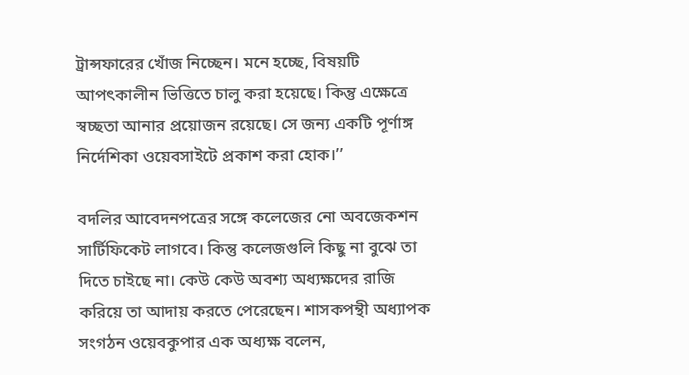ট্রান্সফারের খোঁজ নিচ্ছেন। মনে হচ্ছে, বিষয়টি আপৎকালীন ভিত্তিতে চালু করা হয়েছে। কিন্তু এক্ষেত্রে স্বচ্ছতা আনার প্রয়োজন রয়েছে। সে জন্য একটি পূর্ণাঙ্গ নির্দেশিকা ওয়েবসাইটে প্রকাশ করা হোক।’’

বদলির আবেদনপত্রের সঙ্গে কলেজের নো অবজেকশন সার্টিফিকেট লাগবে। কিন্তু কলেজগুলি কিছু না বুঝে তা দিতে চাইছে না। কেউ কেউ অবশ্য অধ্যক্ষদের রাজি করিয়ে তা আদায় করতে পেরেছেন। শাসকপন্থী অধ্যাপক সংগঠন ওয়েবকুপার এক অধ্যক্ষ বলেন,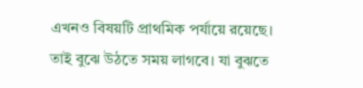এখনও বিষয়টি প্রাথমিক পর্যায়ে রয়েছে। তাই বুঝে উঠতে সময় লাগবে। যা বুঝতে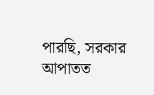পারছি, সরকার আপাতত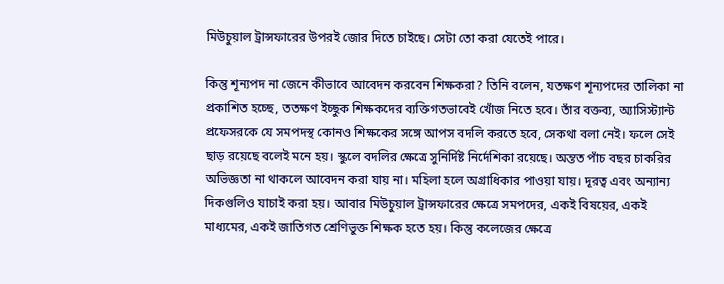মিউচুয়াল ট্রান্সফারের উপরই জোর দিতে চাইছে। সেটা তো করা যেতেই পারে।

কিন্তু শূন্যপদ না জেনে কীভাবে আবেদন করবেন শিক্ষকরা? তিনি বলেন, যতক্ষণ শূন্যপদের তালিকা না প্রকাশিত হচ্ছে, ততক্ষণ ইচ্ছুক শিক্ষকদের ব্যক্তিগতভাবেই খোঁজ নিতে হবে। তাঁর বক্তব্য, অ্যাসিস্ট্যান্ট প্রফেসরকে যে সমপদস্থ কোনও শিক্ষকের সঙ্গে আপস বদলি করতে হবে, সেকথা বলা নেই। ফলে সেই ছাড় রয়েছে বলেই মনে হয়। স্কুলে বদলির ক্ষেত্রে সুনির্দিষ্ট নির্দেশিকা রয়েছে। অন্তত পাঁচ বছর চাকরির অভিজ্ঞতা না থাকলে আবেদন করা যায় না। মহিলা হলে অগ্রাধিকার পাওয়া যায়। দূরত্ব এবং অন্যান্য দিকগুলিও যাচাই করা হয়। আবার মিউচুয়াল ট্রান্সফারের ক্ষেত্রে সমপদের, একই বিষয়ের, একই মাধ্যমের, একই জাতিগত শ্রেণিভুক্ত শিক্ষক হতে হয়। কিন্তু কলেজের ক্ষেত্রে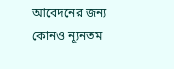আবেদনের জন্য কোনও ন্যূনতম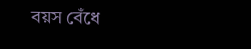বয়স বেঁধে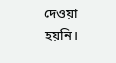দেওয়া হয়নি।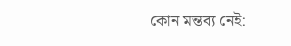কোন মন্তব্য নেই: